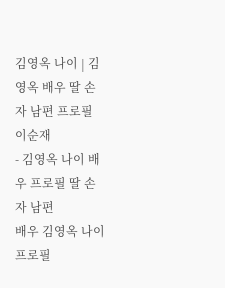김영옥 나이 | 김영옥 배우 딸 손자 남편 프로필 이순재
- 김영옥 나이 배우 프로필 딸 손자 남편
배우 김영옥 나이 프로필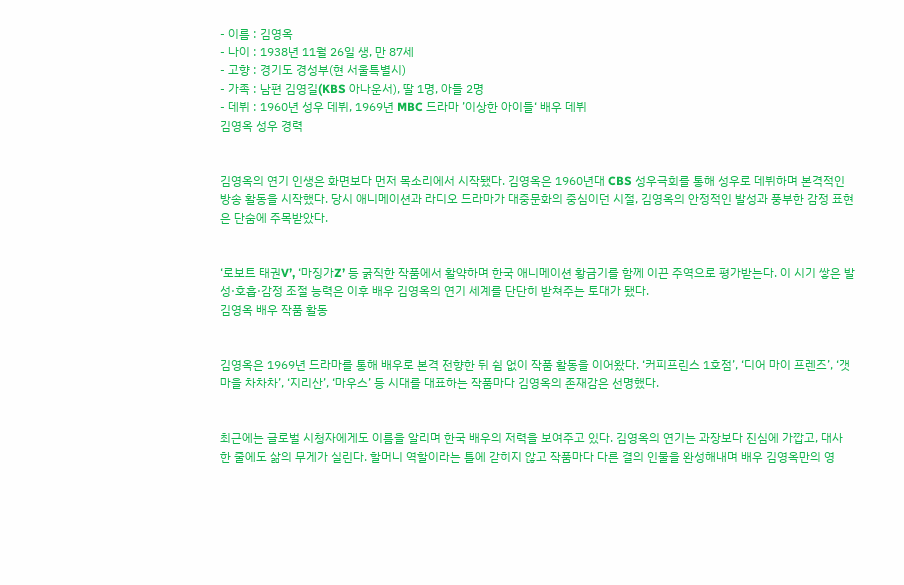- 이름 : 김영옥
- 나이 : 1938년 11월 26일 생, 만 87세
- 고향 : 경기도 경성부(현 서울특별시)
- 가족 : 남편 김영길(KBS 아나운서), 딸 1명, 아들 2명
- 데뷔 : 1960년 성우 데뷔, 1969년 MBC 드라마 ’이상한 아이들‘ 배우 데뷔
김영옥 성우 경력


김영옥의 연기 인생은 화면보다 먼저 목소리에서 시작됐다. 김영옥은 1960년대 CBS 성우극회를 통해 성우로 데뷔하며 본격적인 방송 활동을 시작했다. 당시 애니메이션과 라디오 드라마가 대중문화의 중심이던 시절, 김영옥의 안정적인 발성과 풍부한 감정 표현은 단숨에 주목받았다.


‘로보트 태권V’, ‘마징가Z’ 등 굵직한 작품에서 활약하며 한국 애니메이션 황금기를 함께 이끈 주역으로 평가받는다. 이 시기 쌓은 발성·호흡·감정 조절 능력은 이후 배우 김영옥의 연기 세계를 단단히 받쳐주는 토대가 됐다.
김영옥 배우 작품 활동


김영옥은 1969년 드라마를 통해 배우로 본격 전향한 뒤 쉼 없이 작품 활동을 이어왔다. ‘커피프린스 1호점’, ‘디어 마이 프렌즈’, ‘갯마을 차차차’, ‘지리산’, ‘마우스’ 등 시대를 대표하는 작품마다 김영옥의 존재감은 선명했다.


최근에는 글로벌 시청자에게도 이름을 알리며 한국 배우의 저력을 보여주고 있다. 김영옥의 연기는 과장보다 진심에 가깝고, 대사 한 줄에도 삶의 무게가 실린다. 할머니 역할이라는 틀에 갇히지 않고 작품마다 다른 결의 인물을 완성해내며 배우 김영옥만의 영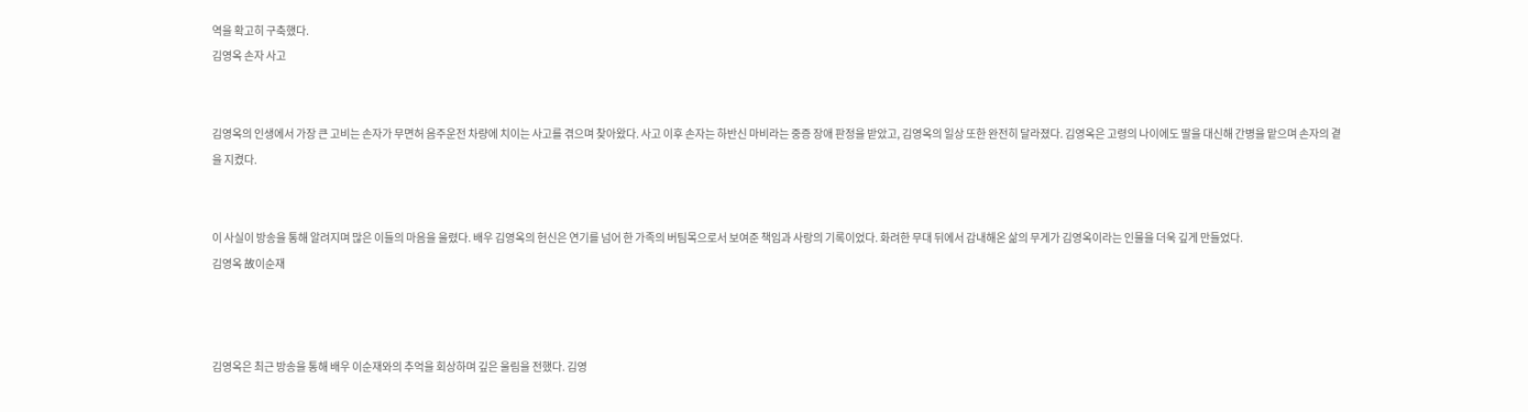역을 확고히 구축했다.
김영옥 손자 사고


김영옥의 인생에서 가장 큰 고비는 손자가 무면허 음주운전 차량에 치이는 사고를 겪으며 찾아왔다. 사고 이후 손자는 하반신 마비라는 중증 장애 판정을 받았고, 김영옥의 일상 또한 완전히 달라졌다. 김영옥은 고령의 나이에도 딸을 대신해 간병을 맡으며 손자의 곁을 지켰다.


이 사실이 방송을 통해 알려지며 많은 이들의 마음을 울렸다. 배우 김영옥의 헌신은 연기를 넘어 한 가족의 버팀목으로서 보여준 책임과 사랑의 기록이었다. 화려한 무대 뒤에서 감내해온 삶의 무게가 김영옥이라는 인물을 더욱 깊게 만들었다.
김영옥 故이순재



김영옥은 최근 방송을 통해 배우 이순재와의 추억을 회상하며 깊은 울림을 전했다. 김영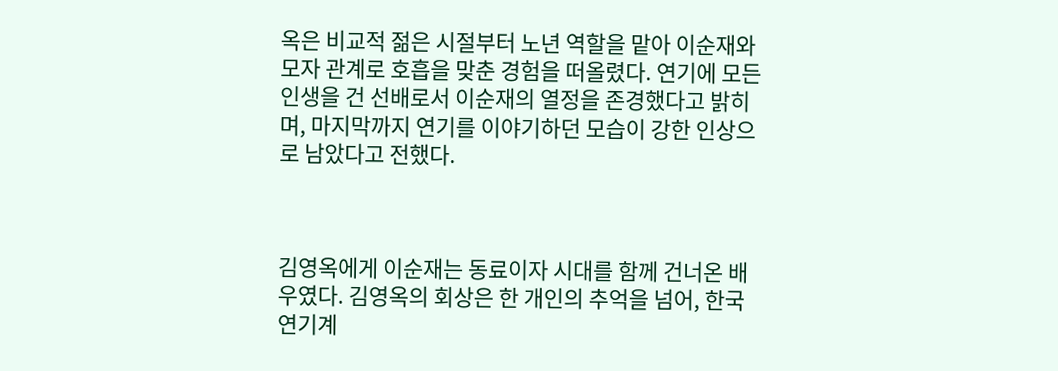옥은 비교적 젊은 시절부터 노년 역할을 맡아 이순재와 모자 관계로 호흡을 맞춘 경험을 떠올렸다. 연기에 모든 인생을 건 선배로서 이순재의 열정을 존경했다고 밝히며, 마지막까지 연기를 이야기하던 모습이 강한 인상으로 남았다고 전했다.



김영옥에게 이순재는 동료이자 시대를 함께 건너온 배우였다. 김영옥의 회상은 한 개인의 추억을 넘어, 한국 연기계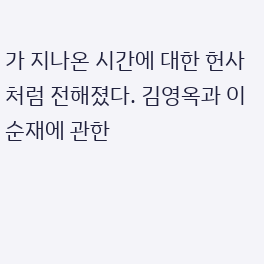가 지나온 시간에 대한 헌사처럼 전해졌다. 김영옥과 이순재에 관한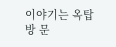이야기는 옥탑방 문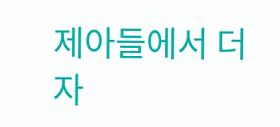제아들에서 더 자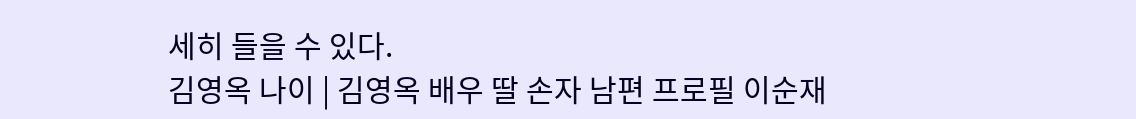세히 들을 수 있다.
김영옥 나이 | 김영옥 배우 딸 손자 남편 프로필 이순재